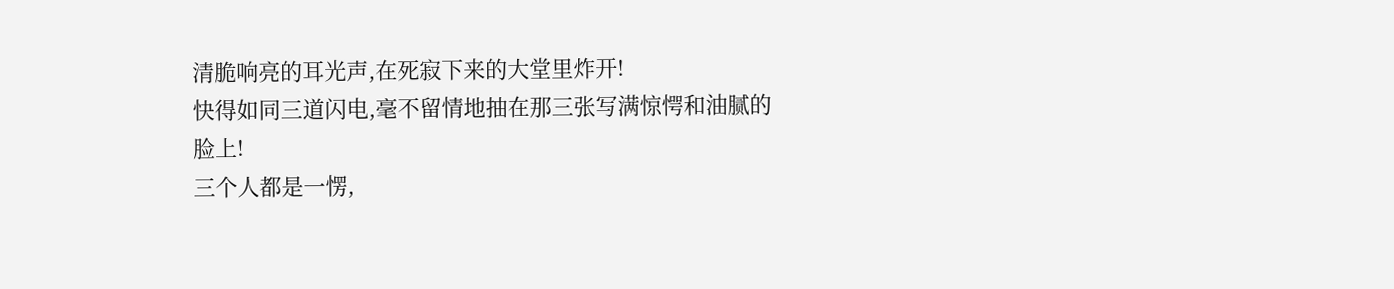清脆响亮的耳光声,在死寂下来的大堂里炸开!
快得如同三道闪电,毫不留情地抽在那三张写满惊愕和油腻的脸上!
三个人都是一愣,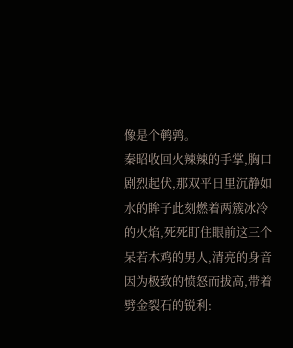像是个鹌鹑。
秦昭收回火辣辣的手掌,胸口剧烈起伏,那双平日里沉静如水的眸子此刻燃着两簇冰冷的火焰,死死盯住眼前这三个呆若木鸡的男人,清亮的身音因为极致的愤怒而拔高,带着劈金裂石的锐利: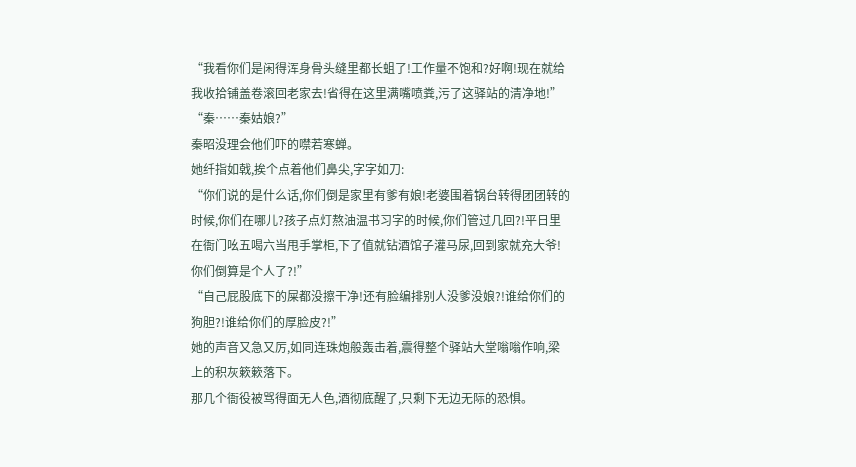“我看你们是闲得浑身骨头缝里都长蛆了!工作量不饱和?好啊!现在就给我收拾铺盖卷滚回老家去!省得在这里满嘴喷粪,污了这驿站的清净地!”
“秦……秦姑娘?”
秦昭没理会他们吓的噤若寒蝉。
她纤指如戟,挨个点着他们鼻尖,字字如刀:
“你们说的是什么话,你们倒是家里有爹有娘!老婆围着锅台转得团团转的时候,你们在哪儿?孩子点灯熬油温书习字的时候,你们管过几回?!平日里在衙门吆五喝六当甩手掌柜,下了值就钻酒馆子灌马尿,回到家就充大爷!你们倒算是个人了?!”
“自己屁股底下的屎都没擦干净!还有脸编排别人没爹没娘?!谁给你们的狗胆?!谁给你们的厚脸皮?!”
她的声音又急又厉,如同连珠炮般轰击着,震得整个驿站大堂嗡嗡作响,梁上的积灰簌簌落下。
那几个衙役被骂得面无人色,酒彻底醒了,只剩下无边无际的恐惧。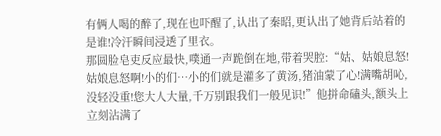有俩人喝的醉了,现在也吓醒了,认出了秦昭,更认出了她背后站着的是谁!冷汗瞬间浸透了里衣。
那圆脸皂吏反应最快,噗通一声跪倒在地,带着哭腔:“姑、姑娘息怒!姑娘息怒啊!小的们…小的们就是灌多了黄汤,猪油蒙了心!满嘴胡吣,没轻没重!您大人大量,千万别跟我们一般见识!”他拼命磕头,额头上立刻沾满了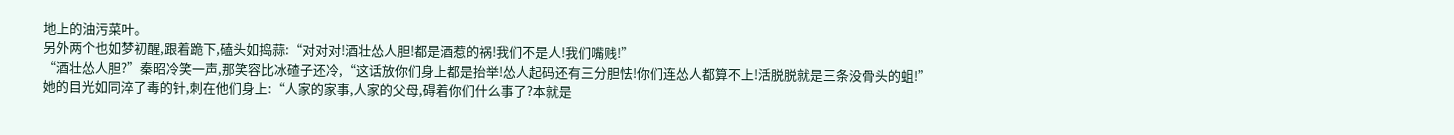地上的油污菜叶。
另外两个也如梦初醒,跟着跪下,磕头如捣蒜:“对对对!酒壮怂人胆!都是酒惹的祸!我们不是人!我们嘴贱!”
“酒壮怂人胆?”秦昭冷笑一声,那笑容比冰碴子还冷,“这话放你们身上都是抬举!怂人起码还有三分胆怯!你们连怂人都算不上!活脱脱就是三条没骨头的蛆!”
她的目光如同淬了毒的针,刺在他们身上:“人家的家事,人家的父母,碍着你们什么事了?本就是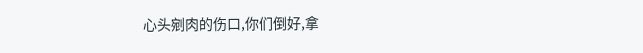心头剜肉的伤口,你们倒好,拿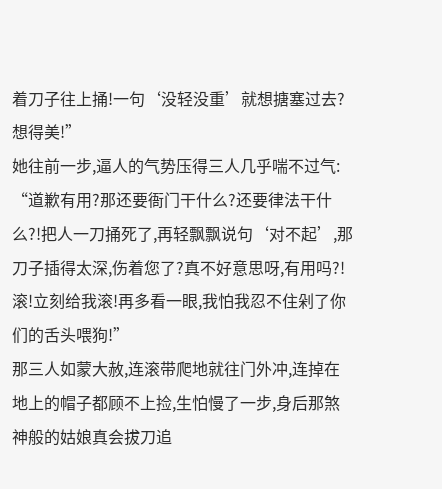着刀子往上捅!一句‘没轻没重’就想搪塞过去?想得美!”
她往前一步,逼人的气势压得三人几乎喘不过气:
“道歉有用?那还要衙门干什么?还要律法干什么?!把人一刀捅死了,再轻飘飘说句‘对不起’,那刀子插得太深,伤着您了?真不好意思呀,有用吗?!滚!立刻给我滚!再多看一眼,我怕我忍不住剁了你们的舌头喂狗!”
那三人如蒙大赦,连滚带爬地就往门外冲,连掉在地上的帽子都顾不上捡,生怕慢了一步,身后那煞神般的姑娘真会拔刀追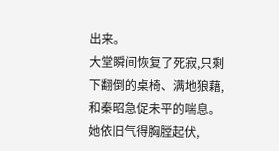出来。
大堂瞬间恢复了死寂,只剩下翻倒的桌椅、满地狼藉,和秦昭急促未平的喘息。
她依旧气得胸膛起伏,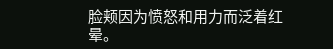脸颊因为愤怒和用力而泛着红晕。